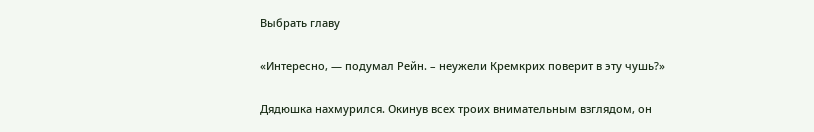Выбрать главу

«Интересно, — подумал Рейн. – неужели Кремкрих поверит в эту чушь?»

Дядюшка нахмурился. Окинув всех троих внимательным взглядом, он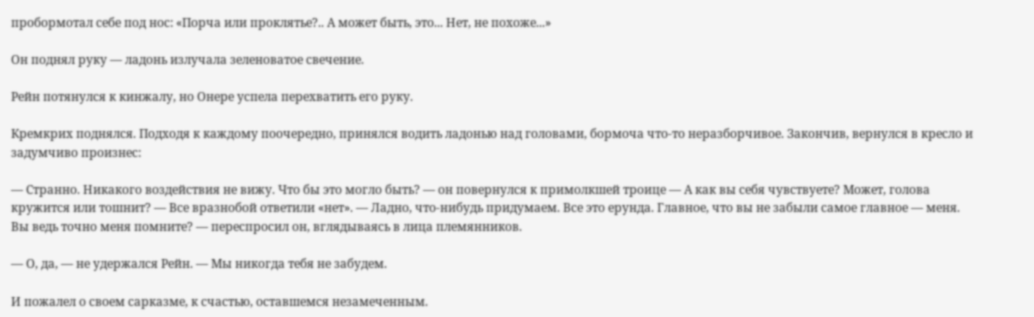пробормотал себе под нос: «Порча или проклятье?.. А может быть, это... Нет, не похоже...»

Он поднял руку — ладонь излучала зеленоватое свечение.

Рейн потянулся к кинжалу, но Онере успела перехватить его руку.

Кремкрих поднялся. Подходя к каждому поочередно, принялся водить ладонью над головами, бормоча что-то неразборчивое. Закончив, вернулся в кресло и задумчиво произнес:

— Странно. Никакого воздействия не вижу. Что бы это могло быть? — он повернулся к примолкшей троице — А как вы себя чувствуете? Может, голова кружится или тошнит? — Все вразнобой ответили «нет». — Ладно, что-нибудь придумаем. Все это ерунда. Главное, что вы не забыли самое главное — меня. Вы ведь точно меня помните? — переспросил он, вглядываясь в лица племянников.

— О, да, — не удержался Рейн. — Мы никогда тебя не забудем.

И пожалел о своем сарказме, к счастью, оставшемся незамеченным.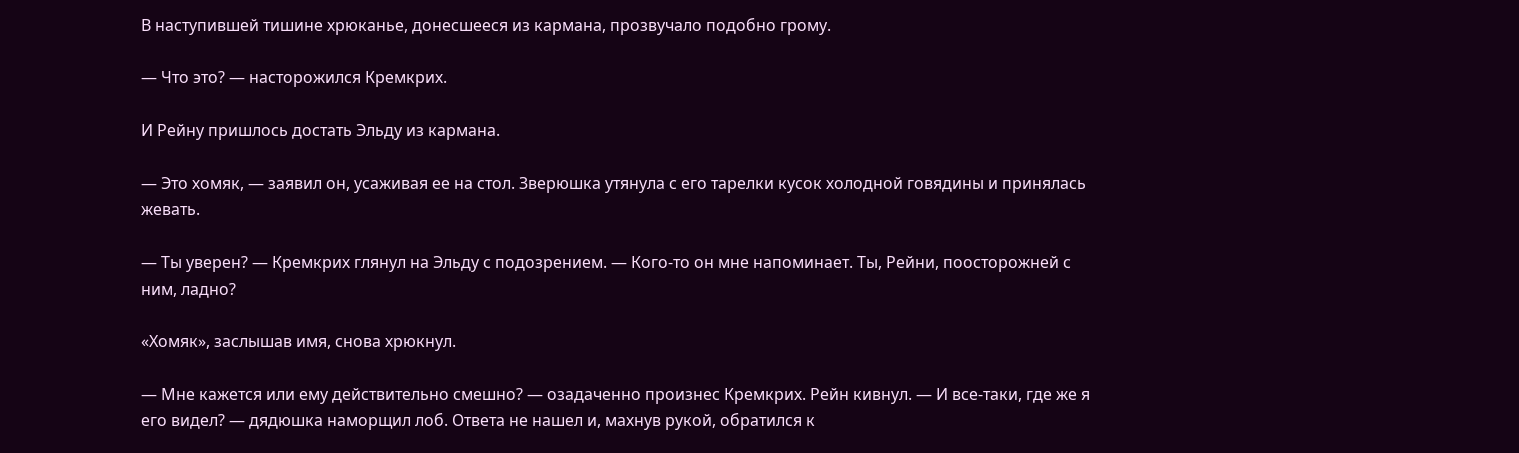В наступившей тишине хрюканье, донесшееся из кармана, прозвучало подобно грому.

— Что это? — насторожился Кремкрих.

И Рейну пришлось достать Эльду из кармана.

— Это хомяк, — заявил он, усаживая ее на стол. Зверюшка утянула с его тарелки кусок холодной говядины и принялась жевать.

— Ты уверен? — Кремкрих глянул на Эльду с подозрением. — Кого-то он мне напоминает. Ты, Рейни, поосторожней с ним, ладно?

«Хомяк», заслышав имя, снова хрюкнул.

— Мне кажется или ему действительно смешно? — озадаченно произнес Кремкрих. Рейн кивнул. — И все-таки, где же я его видел? — дядюшка наморщил лоб. Ответа не нашел и, махнув рукой, обратился к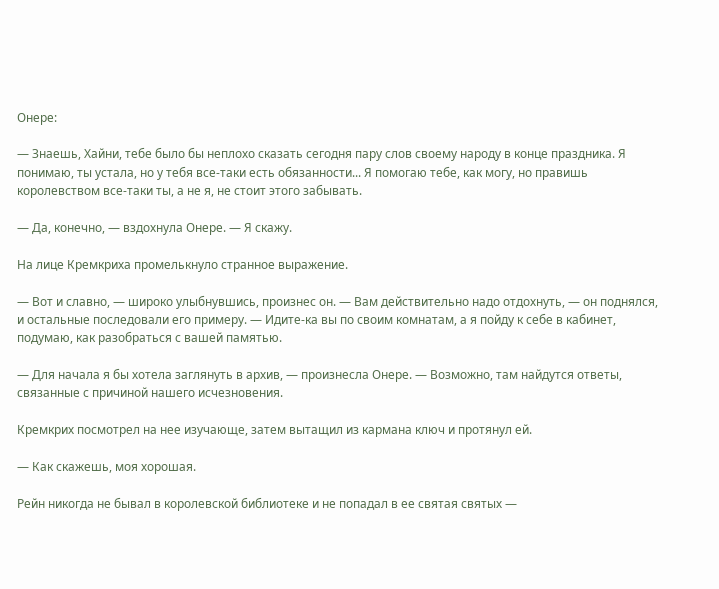Онере:

— Знаешь, Хайни, тебе было бы неплохо сказать сегодня пару слов своему народу в конце праздника. Я понимаю, ты устала, но у тебя все-таки есть обязанности... Я помогаю тебе, как могу, но правишь королевством все-таки ты, а не я, не стоит этого забывать.

— Да, конечно, — вздохнула Онере. — Я скажу.

На лице Кремкриха промелькнуло странное выражение.

— Вот и славно, — широко улыбнувшись, произнес он. — Вам действительно надо отдохнуть, — он поднялся, и остальные последовали его примеру. — Идите-ка вы по своим комнатам, а я пойду к себе в кабинет, подумаю, как разобраться с вашей памятью.

— Для начала я бы хотела заглянуть в архив, — произнесла Онере. — Возможно, там найдутся ответы, связанные с причиной нашего исчезновения.

Кремкрих посмотрел на нее изучающе, затем вытащил из кармана ключ и протянул ей.

— Как скажешь, моя хорошая.

Рейн никогда не бывал в королевской библиотеке и не попадал в ее святая святых —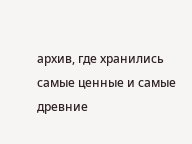архив, где хранились самые ценные и самые древние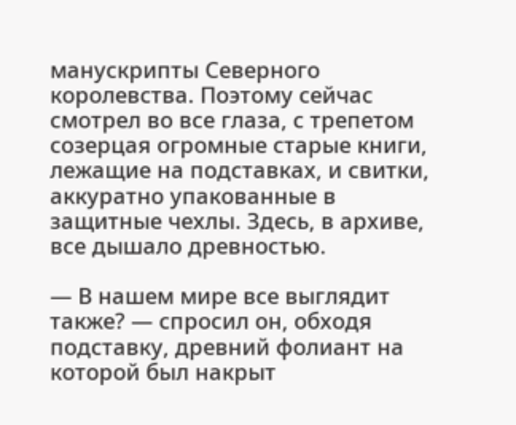манускрипты Северного королевства. Поэтому сейчас смотрел во все глаза, с трепетом созерцая огромные старые книги, лежащие на подставках, и свитки, аккуратно упакованные в защитные чехлы. Здесь, в архиве, все дышало древностью.

— В нашем мире все выглядит также? — спросил он, обходя подставку, древний фолиант на которой был накрыт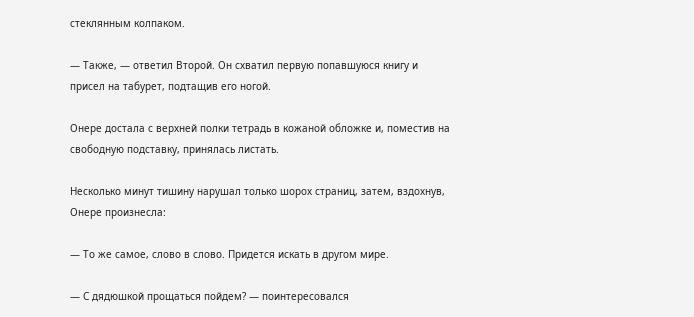стеклянным колпаком.

— Также, — ответил Второй. Он схватил первую попавшуюся книгу и присел на табурет, подтащив его ногой.

Онере достала с верхней полки тетрадь в кожаной обложке и, поместив на свободную подставку, принялась листать.

Несколько минут тишину нарушал только шорох страниц, затем, вздохнув, Онере произнесла:

— То же самое, слово в слово. Придется искать в другом мире.

— С дядюшкой прощаться пойдем? — поинтересовался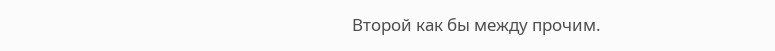Второй как бы между прочим.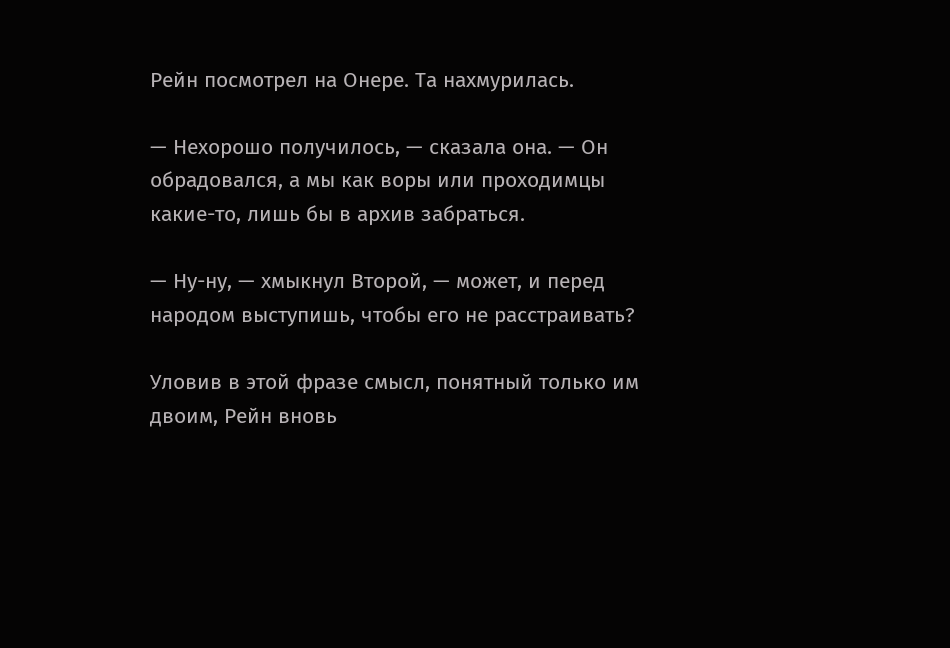Рейн посмотрел на Онере. Та нахмурилась.

— Нехорошо получилось, — сказала она. — Он обрадовался, а мы как воры или проходимцы какие-то, лишь бы в архив забраться.

— Ну-ну, — хмыкнул Второй, — может, и перед народом выступишь, чтобы его не расстраивать?

Уловив в этой фразе смысл, понятный только им двоим, Рейн вновь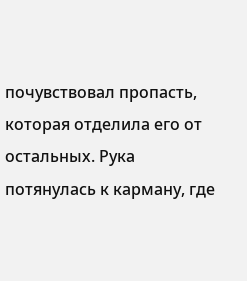почувствовал пропасть, которая отделила его от остальных. Рука потянулась к карману, где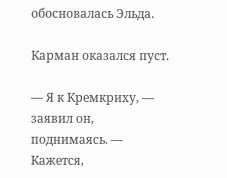обосновалась Эльда.

Карман оказался пуст.

— Я к Кремкриху, — заявил он, поднимаясь. — Кажется,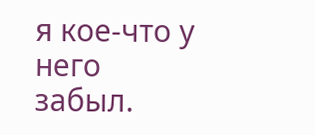я кое-что у него забыл.